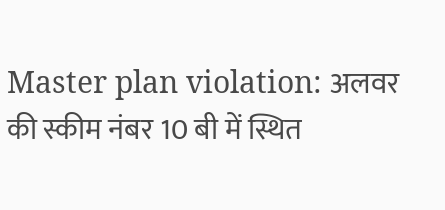Master plan violation: अलवर की स्कीम नंबर 10 बी में स्थित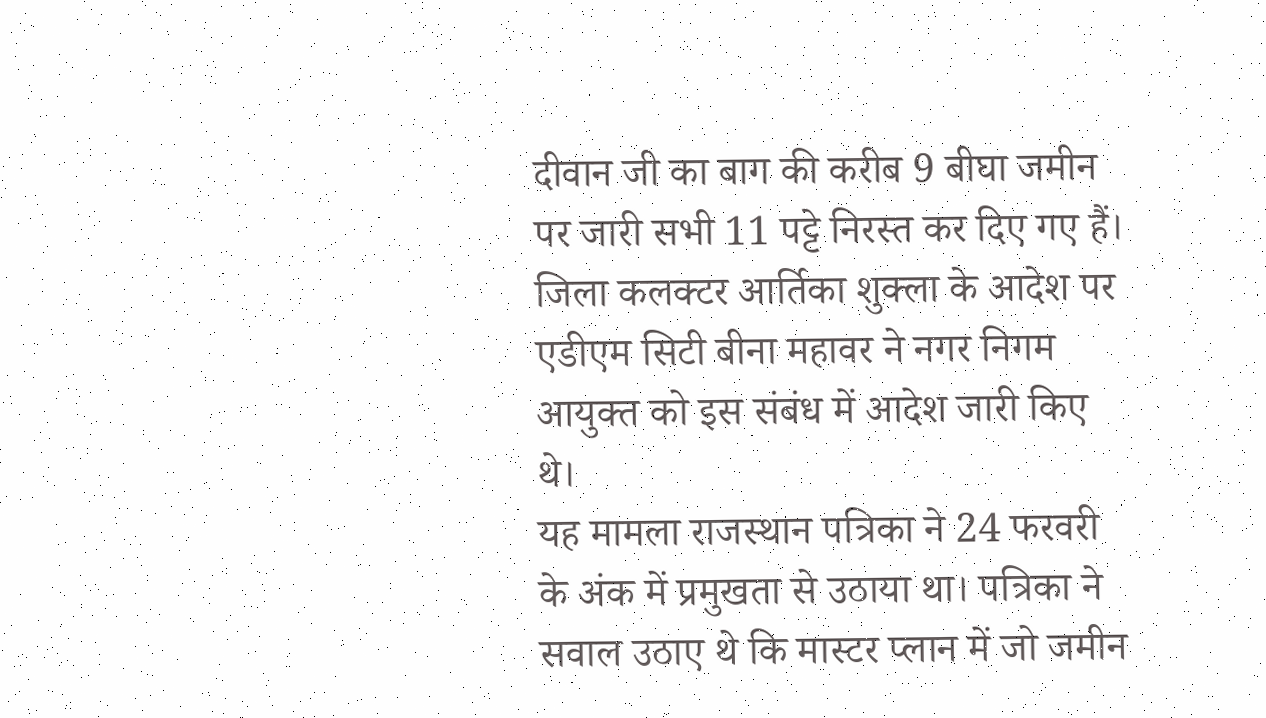दीवान जी का बाग की करीब 9 बीघा जमीन पर जारी सभी 11 पट्टे निरस्त कर दिए गए हैं। जिला कलक्टर आर्तिका शुक्ला के आदेश पर एडीएम सिटी बीना महावर ने नगर निगम आयुक्त को इस संबंध में आदेश जारी किए थे।
यह मामला राजस्थान पत्रिका ने 24 फरवरी के अंक में प्रमुखता से उठाया था। पत्रिका ने सवाल उठाए थे कि मास्टर प्लान में जो जमीन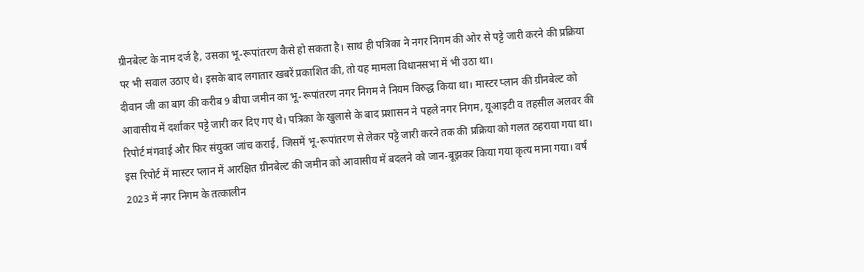ग्रीनबेल्ट के नाम दर्ज है, उसका भू-रूपांतरण कैसे हो सकता है। साथ ही पत्रिका ने नगर निगम की ओर से पट्टे जारी करने की प्रक्रिया पर भी सवाल उठाए थे। इसके बाद लगातार खबरें प्रकाशित की, तो यह मामला विधानसभा में भी उठा था।
दीवान जी का बाग की करीब 9 बीघा जमीन का भू-रूपांतरण नगर निगम ने नियम विरुद्ध किया था। मास्टर प्लान की ग्रीनबेल्ट को आवासीय में दर्शाकर पट्टे जारी कर दिए गए थे। पत्रिका के खुलासे के बाद प्रशासन ने पहले नगर निगम, यूआइटी व तहसील अलवर की रिपोर्ट मंगवाई और फिर संयुक्त जांच कराई, जिसमें भू-रूपांतरण से लेकर पट्टे जारी करने तक की प्रक्रिया को गलत ठहराया गया था।
इस रिपोर्ट में मास्टर प्लान में आरक्षित ग्रीनबेल्ट की जमीन को आवासीय में बदलने को जान-बूझकर किया गया कृत्य माना गया। वर्ष 2023 में नगर निगम के तत्कालीन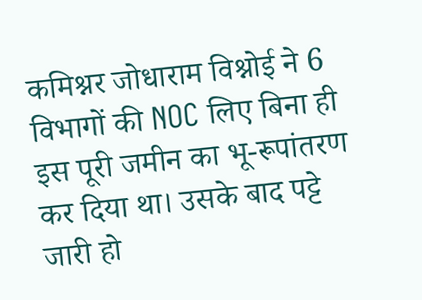कमिश्नर जोधाराम विश्नोई ने 6 विभागों की NOC लिए बिना ही इस पूरी जमीन का भू-रूपांतरण कर दिया था। उसके बाद पट्टे जारी हो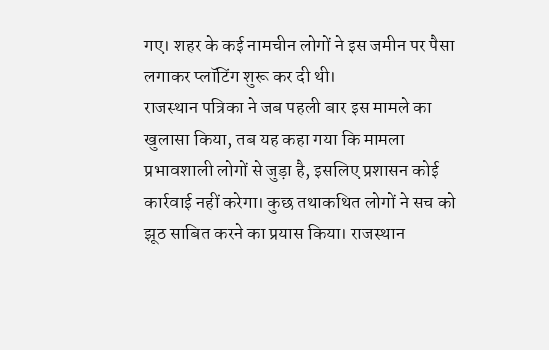गए। शहर के कई नामचीन लोगों ने इस जमीन पर पैसा लगाकर प्लॉटिंग शुरू कर दी थी।
राजस्थान पत्रिका ने जब पहली बार इस मामले का खुलासा किया, तब यह कहा गया कि मामला प्रभावशाली लोगों से जुड़ा है, इसलिए प्रशासन कोई कार्रवाई नहीं करेगा। कुछ तथाकथित लोगों ने सच को झूठ साबित करने का प्रयास किया। राजस्थान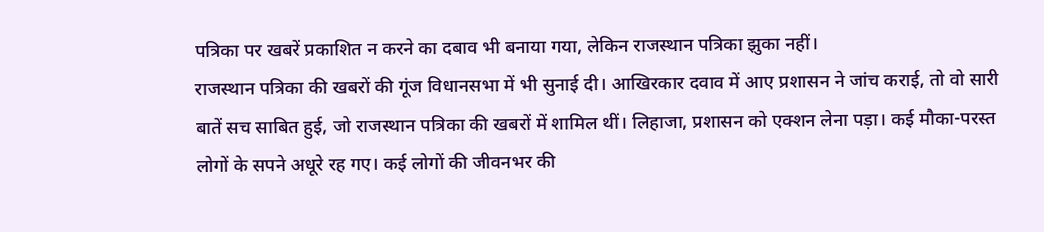पत्रिका पर खबरें प्रकाशित न करने का दबाव भी बनाया गया, लेकिन राजस्थान पत्रिका झुका नहीं।
राजस्थान पत्रिका की खबरों की गूंज विधानसभा में भी सुनाई दी। आखिरकार दवाव में आए प्रशासन ने जांच कराई, तो वो सारी बातें सच साबित हुई, जो राजस्थान पत्रिका की खबरों में शामिल थीं। लिहाजा, प्रशासन को एक्शन लेना पड़ा। कई मौका-परस्त लोगों के सपने अधूरे रह गए। कई लोगों की जीवनभर की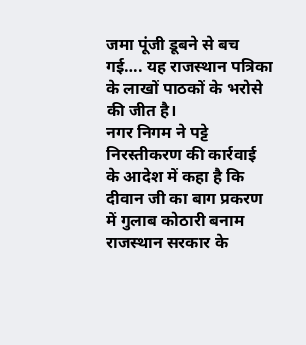जमा पूंजी डूबने से बच गई…. यह राजस्थान पत्रिका के लाखों पाठकों के भरोसे की जीत है।
नगर निगम ने पट्टे निरस्तीकरण की कार्रवाई के आदेश में कहा है कि दीवान जी का बाग प्रकरण में गुलाब कोठारी बनाम राजस्थान सरकार के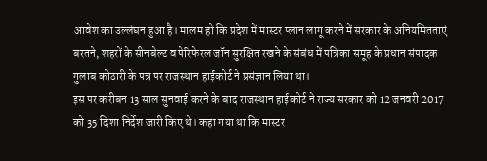आवेश का उल्लंघन हुआ है। मालम हो कि प्रदेश में मास्टर प्लान लागू करने में सरकार के अनियमितताएं बरतने, शहरों के सीनबेल्ट व पेरिफेरल जॉन सुरक्षित रखने के संबंध में पत्रिका समूह के प्रधान संपादक गुलाब कोठारी के पत्र पर राजस्थान हाईकोर्ट ने प्रसंज्ञान लिया था।
इस पर करीबन 13 साल सुनवाई करने के बाद राजस्थान हाईकोर्ट ने राज्य सरकार को 12 जनवरी 2017 को 35 दिशा निर्देश जारी किए थे। कहा गया था कि मास्टर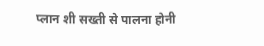प्लान शी सख्ती से पालना होनी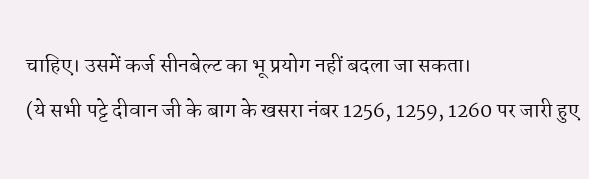चाहिए। उसमें कर्ज सीनबेल्ट का भू प्रयोग नहीं बदला जा सकता।
(ये सभी पट्टे दीवान जी के बाग के खसरा नंबर 1256, 1259, 1260 पर जारी हुए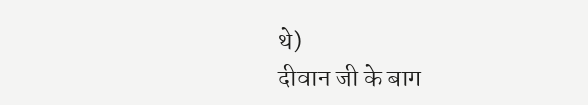थे)
दीवान जी के बाग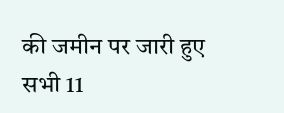की जमीन पर जारी हुए सभी 11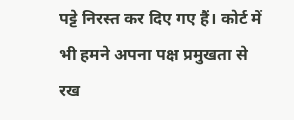पट्टे निरस्त कर दिए गए हैं। कोर्ट में भी हमने अपना पक्ष प्रमुखता से रख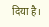दिया है।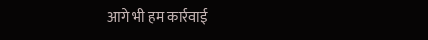आगे भी हम कार्रवाई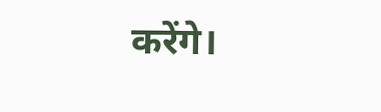करेंगे।